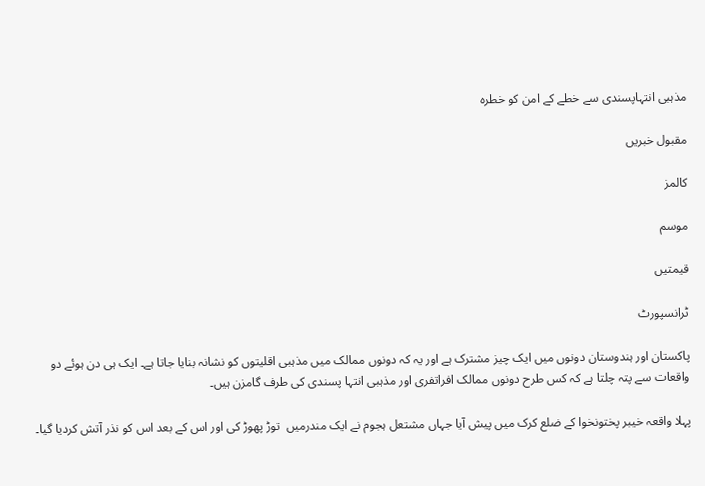مذہبی انتہاپسندی سے خطے کے امن کو خطرہ

مقبول خبریں

کالمز

موسم

قیمتیں

ٹرانسپورٹ

پاکستان اور ہندوستان دونوں میں ایک چیز مشترک ہے اور یہ کہ دونوں ممالک میں مذہبی اقلیتوں کو نشانہ بنایا جاتا ہے۔ ایک ہی دن ہوئے دو واقعات سے پتہ چلتا ہے کہ کس طرح دونوں ممالک افراتفری اور مذہبی انتہا پسندی کی طرف گامزن ہیں۔

پہلا واقعہ خیبر پختونخوا کے ضلع کرک میں پیش آیا جہاں مشتعل ہجوم نے ایک مندرمیں  توڑ پھوڑ کی اور اس کے بعد اس کو نذر آتش کردیا گیا۔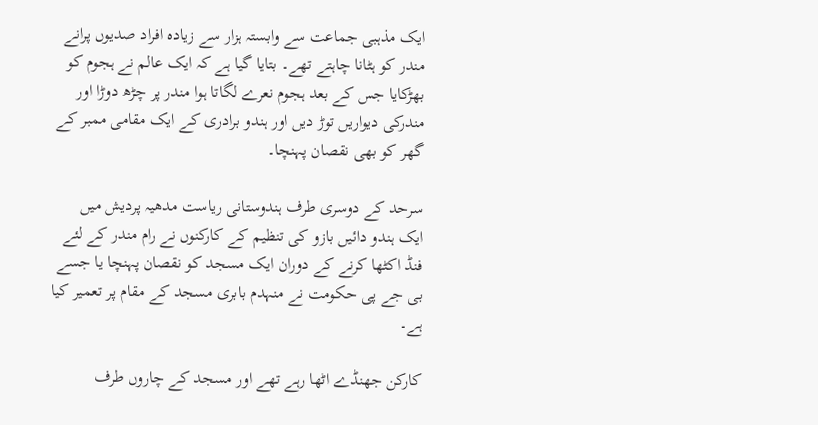ایک مذہبی جماعت سے وابستہ ہزار سے زیادہ افراد صدیوں پرانے مندر کو ہٹانا چاہتے تھے۔ بتایا گیا ہے کہ ایک عالم نے ہجوم کو بھڑکایا جس کے بعد ہجوم نعرے لگاتا ہوا مندر پر چڑھ دوڑا اور مندرکی دیواریں توڑ دیں اور ہندو برادری کے ایک مقامی ممبر کے گھر کو بھی نقصان پہنچا۔

سرحد کے دوسری طرف ہندوستانی ریاست مدھیہ پردیش میں ایک ہندو دائیں بازو کی تنظیم کے کارکنوں نے رام مندر کے لئے فنڈ اکٹھا کرنے کے دوران ایک مسجد کو نقصان پہنچا یا جسے بی جے پی حکومت نے منہدم بابری مسجد کے مقام پر تعمیر کیا ہے۔

کارکن جھنڈے اٹھا رہے تھے اور مسجد کے چاروں طرف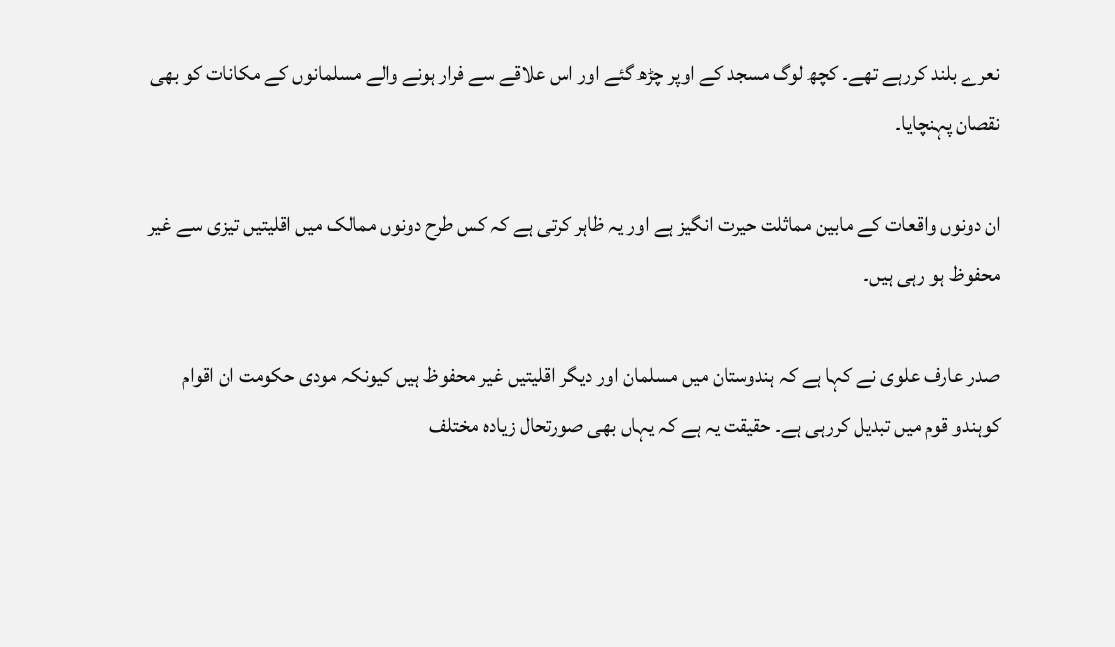نعرے بلند کررہے تھے۔ کچھ لوگ مسجد کے اوپر چڑھ گئے اور اس علاقے سے فرار ہونے والے مسلمانوں کے مکانات کو بھی نقصان پہنچایا۔

ان دونوں واقعات کے مابین مماثلت حیرت انگیز ہے اور یہ ظاہر کرتی ہے کہ کس طرح دونوں ممالک میں اقلیتیں تیزی سے غیر محفوظ ہو رہی ہیں۔

صدر عارف علوی نے کہا ہے کہ ہندوستان میں مسلمان اور دیگر اقلیتیں غیر محفوظ ہیں کیونکہ مودی حکومت ان اقوام کوہندو قوم میں تبدیل کررہی ہے۔ حقیقت یہ ہے کہ یہاں بھی صورتحال زیادہ مختلف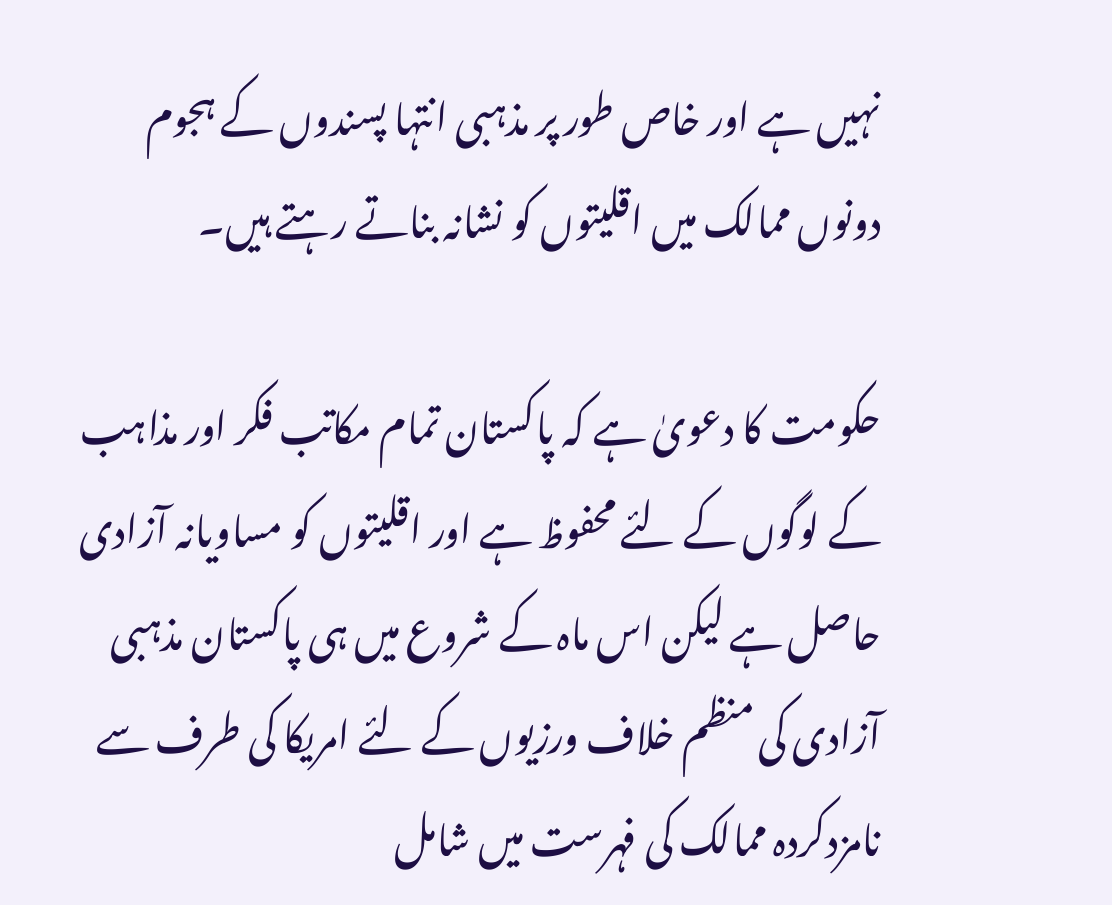نہیں ہے اور خاص طور پر مذہبی انتہا پسندوں کے ہجوم دونوں ممالک میں اقلیتوں کو نشانہ بناتے رہتے ہیں۔

حکومت کا دعویٰ ہے کہ پاکستان تمام مکاتب فکر اور مذاہب کے لوگوں کے لئے محفوظ ہے اور اقلیتوں کو مساویانہ آزادی حاصل ہے لیکن اس ماہ کے شروع میں ہی پاکستان مذہبی آزادی کی منظم خلاف ورزیوں کے لئے امریکا کی طرف سے نامزدکردہ ممالک کی فہرست میں شامل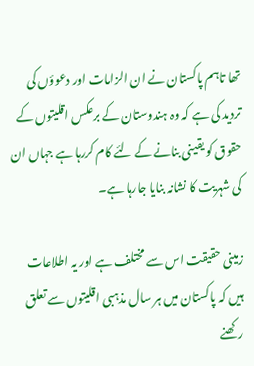تھا تاہم پاکستان نے ان الزامات اور دعوؤں کی تردید کی ہے کہ وہ ہندوستان کے برعکس اقلیتوں کے حقوق کو یقینی بنانے کے لئے کام کررہا ہے جہاں ان کی شہریت کا نشانہ بنایا جارہا ہے۔

زمینی حقیقت اس سے مختلف ہے اور یہ اطلاعات ہیں کہ پاکستان میں ہر سال مذہبی اقلیتوں سے تعلق رکھنے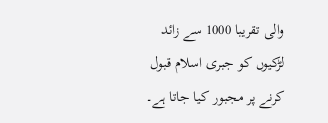والی تقریبا 1000 سے زائد لڑکیوں کو جبری اسلام قبول کرنے پر مجبور کیا جاتا ہے۔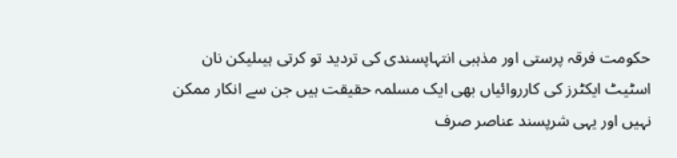حکومت فرقہ پرستی اور مذہبی انتہاپسندی کی تردید تو کرتی ہیںلیکن نان اسٹیٹ ایکٹرز کی کارروائیاں بھی ایک مسلمہ حقیقت ہیں جن سے انکار ممکن نہیں اور یہی شرپسند عناصر صرف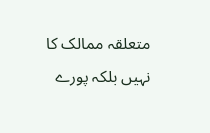متعلقہ ممالک کا نہیں بلکہ پورے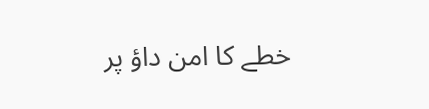خطے کا امن داؤ پر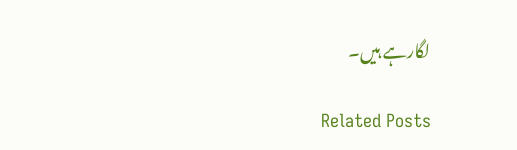لگارہے ہیں۔

Related Posts